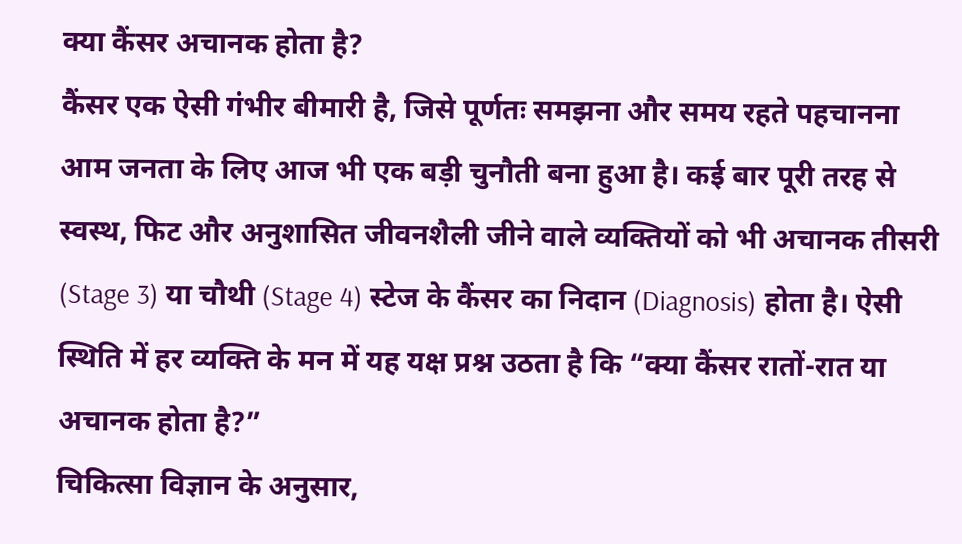क्या कैंसर अचानक होता है?
कैंसर एक ऐसी गंभीर बीमारी है, जिसे पूर्णतः समझना और समय रहते पहचानना आम जनता के लिए आज भी एक बड़ी चुनौती बना हुआ है। कई बार पूरी तरह से स्वस्थ, फिट और अनुशासित जीवनशैली जीने वाले व्यक्तियों को भी अचानक तीसरी (Stage 3) या चौथी (Stage 4) स्टेज के कैंसर का निदान (Diagnosis) होता है। ऐसी स्थिति में हर व्यक्ति के मन में यह यक्ष प्रश्न उठता है कि “क्या कैंसर रातों-रात या अचानक होता है?”
चिकित्सा विज्ञान के अनुसार,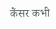कैंसर कभी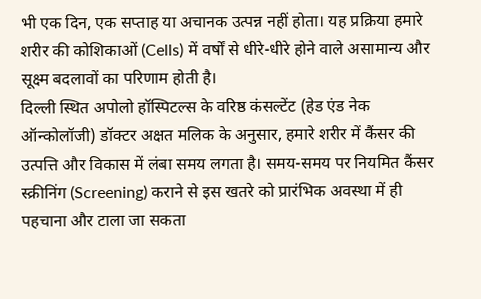भी एक दिन, एक सप्ताह या अचानक उत्पन्न नहीं होता। यह प्रक्रिया हमारे शरीर की कोशिकाओं (Cells) में वर्षों से धीरे-धीरे होने वाले असामान्य और सूक्ष्म बदलावों का परिणाम होती है।
दिल्ली स्थित अपोलो हॉस्पिटल्स के वरिष्ठ कंसल्टेंट (हेड एंड नेक ऑन्कोलॉजी) डॉक्टर अक्षत मलिक के अनुसार, हमारे शरीर में कैंसर की उत्पत्ति और विकास में लंबा समय लगता है। समय-समय पर नियमित कैंसर स्क्रीनिंग (Screening) कराने से इस खतरे को प्रारंभिक अवस्था में ही पहचाना और टाला जा सकता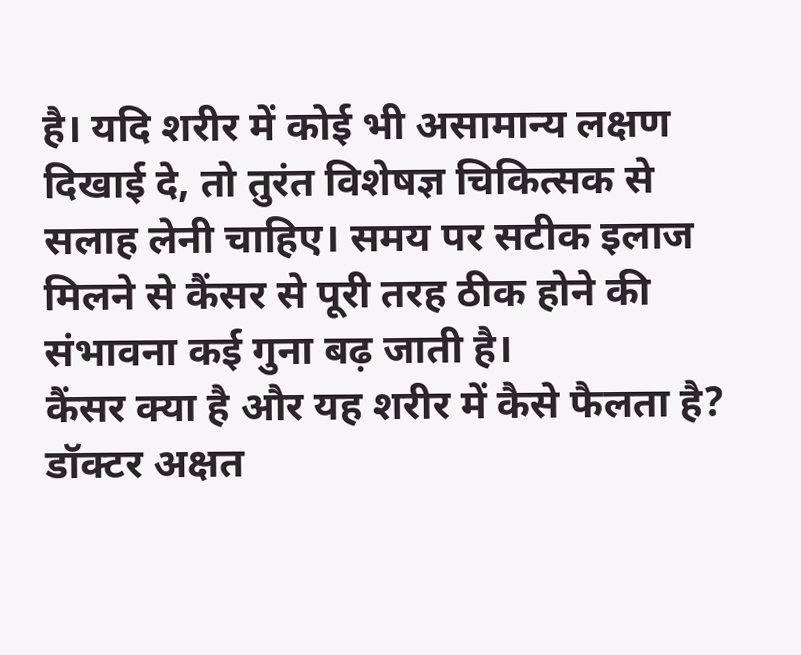है। यदि शरीर में कोई भी असामान्य लक्षण दिखाई दे, तो तुरंत विशेषज्ञ चिकित्सक से सलाह लेनी चाहिए। समय पर सटीक इलाज मिलने से कैंसर से पूरी तरह ठीक होने की संभावना कई गुना बढ़ जाती है।
कैंसर क्या है और यह शरीर में कैसे फैलता है?
डॉक्टर अक्षत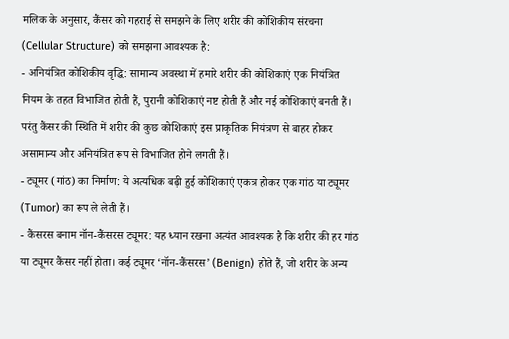मलिक के अनुसार, कैंसर को गहराई से समझने के लिए शरीर की कोशिकीय संरचना (Cellular Structure) को समझना आवश्यक है:
- अनियंत्रित कोशिकीय वृद्धि: सामान्य अवस्था में हमारे शरीर की कोशिकाएं एक नियंत्रित नियम के तहत विभाजित होती हैं, पुरानी कोशिकाएं नष्ट होती हैं और नई कोशिकाएं बनती हैं। परंतु कैंसर की स्थिति में शरीर की कुछ कोशिकाएं इस प्राकृतिक नियंत्रण से बाहर होकर असामान्य और अनियंत्रित रूप से विभाजित होने लगती हैं।
- ट्यूमर (गांठ) का निर्माण: ये अत्यधिक बढ़ी हुई कोशिकाएं एकत्र होकर एक गांठ या ट्यूमर (Tumor) का रूप ले लेती हैं।
- कैंसरस बनाम नॉन-कैंसरस ट्यूमर: यह ध्यान रखना अत्यंत आवश्यक है कि शरीर की हर गांठ या ट्यूमर कैंसर नहीं होता। कई ट्यूमर ‘नॉन-कैंसरस’ (Benign) होते हैं, जो शरीर के अन्य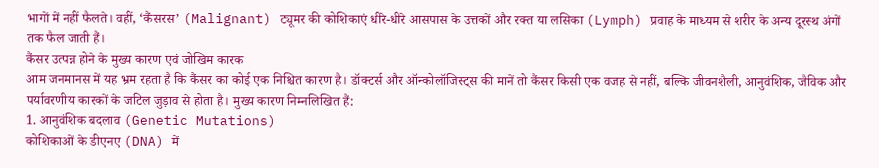भागों में नहीं फैलते। वहीं, ‘कैंसरस’ (Malignant) ट्यूमर की कोशिकाएं धीरे-धीरे आसपास के उत्तकों और रक्त या लसिका (Lymph) प्रवाह के माध्यम से शरीर के अन्य दूरस्थ अंगों तक फैल जाती हैं।
कैंसर उत्पन्न होने के मुख्य कारण एवं जोखिम कारक
आम जनमानस में यह भ्रम रहता है कि कैंसर का कोई एक निश्चित कारण है। डॉक्टर्स और ऑन्कोलॉजिस्ट्स की मानें तो कैंसर किसी एक वजह से नहीं, बल्कि जीवनशैली, आनुवंशिक, जैविक और पर्यावरणीय कारकों के जटिल जुड़ाव से होता है। मुख्य कारण निम्नलिखित हैं:
1. आनुवंशिक बदलाव (Genetic Mutations)
कोशिकाओं के डीएनए (DNA) में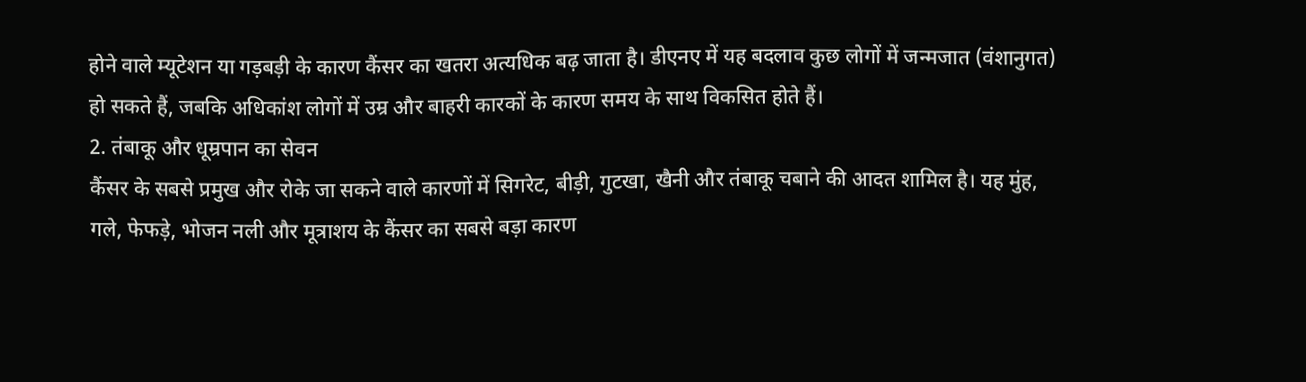होने वाले म्यूटेशन या गड़बड़ी के कारण कैंसर का खतरा अत्यधिक बढ़ जाता है। डीएनए में यह बदलाव कुछ लोगों में जन्मजात (वंशानुगत) हो सकते हैं, जबकि अधिकांश लोगों में उम्र और बाहरी कारकों के कारण समय के साथ विकसित होते हैं।
2. तंबाकू और धूम्रपान का सेवन
कैंसर के सबसे प्रमुख और रोके जा सकने वाले कारणों में सिगरेट, बीड़ी, गुटखा, खैनी और तंबाकू चबाने की आदत शामिल है। यह मुंह, गले, फेफड़े, भोजन नली और मूत्राशय के कैंसर का सबसे बड़ा कारण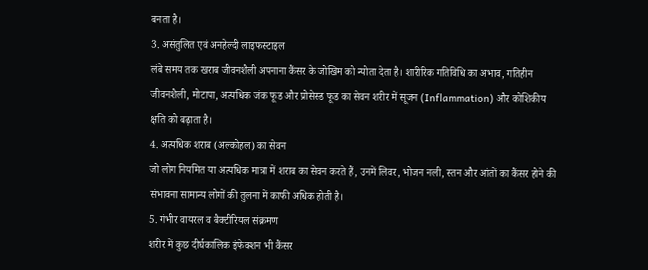बनता है।
3. असंतुलित एवं अनहेल्दी लाइफस्टाइल
लंबे समय तक खराब जीवनशैली अपनाना कैंसर के जोखिम को न्योता देता है। शारीरिक गतिविधि का अभाव, गतिहीन जीवनशैली, मोटापा, अत्यधिक जंक फूड और प्रोसेस्ड फूड का सेवन शरीर में सूजन (Inflammation) और कोशिकीय क्षति को बढ़ाता है।
4. अत्यधिक शराब (अल्कोहल) का सेवन
जो लोग नियमित या अत्यधिक मात्रा में शराब का सेवन करते हैं, उनमें लिवर, भोजन नली, स्तन और आंतों का कैंसर होने की संभावना सामान्य लोगों की तुलना में काफी अधिक होती है।
5. गंभीर वायरल व बैक्टीरियल संक्रमण
शरीर में कुछ दीर्घकालिक इंफेक्शन भी कैंसर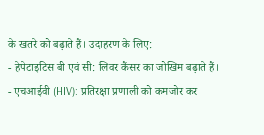के खतरे को बढ़ाते हैं। उदाहरण के लिए:
- हेपेटाइटिस बी एवं सी: लिवर कैंसर का जोखिम बढ़ाते हैं।
- एचआईवी (HIV): प्रतिरक्षा प्रणाली को कमजोर कर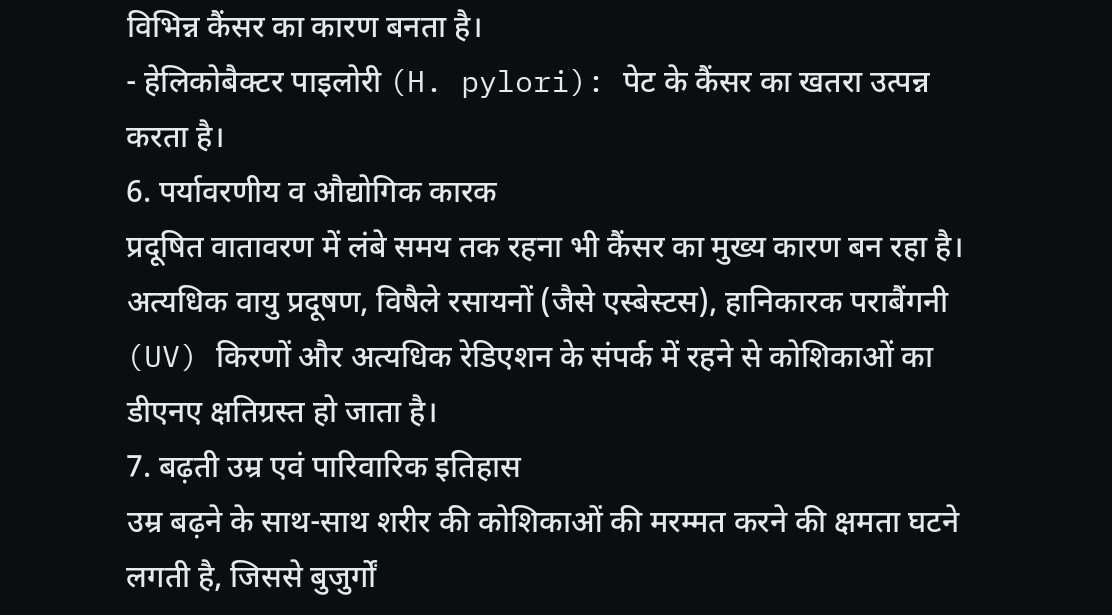विभिन्न कैंसर का कारण बनता है।
- हेलिकोबैक्टर पाइलोरी (H. pylori): पेट के कैंसर का खतरा उत्पन्न करता है।
6. पर्यावरणीय व औद्योगिक कारक
प्रदूषित वातावरण में लंबे समय तक रहना भी कैंसर का मुख्य कारण बन रहा है। अत्यधिक वायु प्रदूषण, विषैले रसायनों (जैसे एस्बेस्टस), हानिकारक पराबैंगनी (UV) किरणों और अत्यधिक रेडिएशन के संपर्क में रहने से कोशिकाओं का डीएनए क्षतिग्रस्त हो जाता है।
7. बढ़ती उम्र एवं पारिवारिक इतिहास
उम्र बढ़ने के साथ-साथ शरीर की कोशिकाओं की मरम्मत करने की क्षमता घटने लगती है, जिससे बुजुर्गों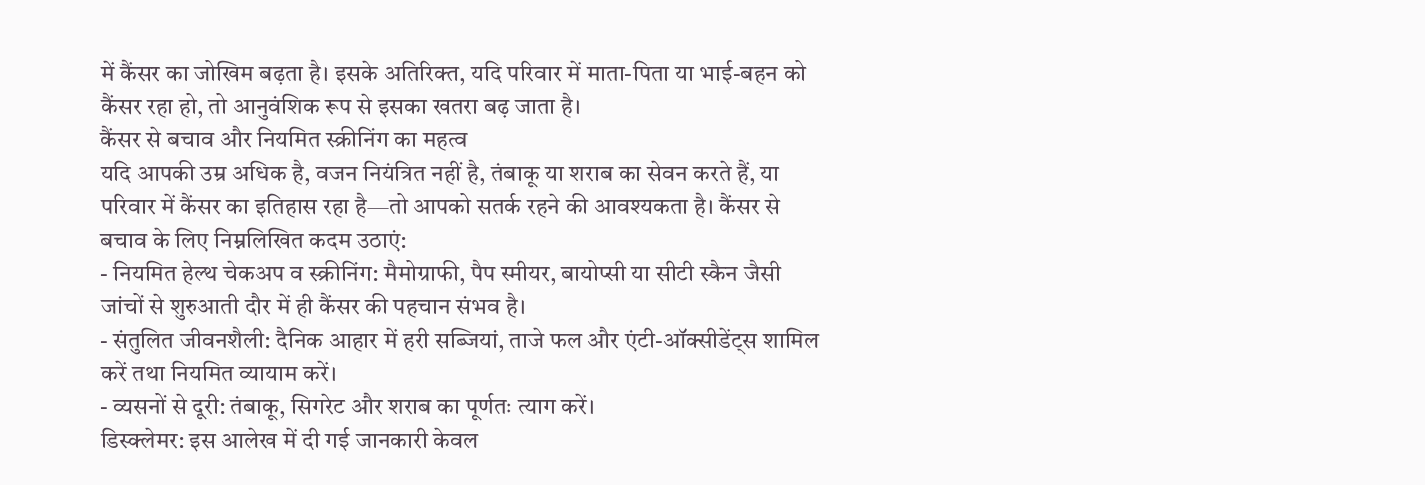में कैंसर का जोखिम बढ़ता है। इसके अतिरिक्त, यदि परिवार में माता-पिता या भाई-बहन को कैंसर रहा हो, तो आनुवंशिक रूप से इसका खतरा बढ़ जाता है।
कैंसर से बचाव और नियमित स्क्रीनिंग का महत्व
यदि आपकी उम्र अधिक है, वजन नियंत्रित नहीं है, तंबाकू या शराब का सेवन करते हैं, या परिवार में कैंसर का इतिहास रहा है—तो आपको सतर्क रहने की आवश्यकता है। कैंसर से बचाव के लिए निम्नलिखित कदम उठाएं:
- नियमित हेल्थ चेकअप व स्क्रीनिंग: मैमोग्राफी, पैप स्मीयर, बायोप्सी या सीटी स्कैन जैसी जांचों से शुरुआती दौर में ही कैंसर की पहचान संभव है।
- संतुलित जीवनशैली: दैनिक आहार में हरी सब्जियां, ताजे फल और एंटी-ऑक्सीडेंट्स शामिल करें तथा नियमित व्यायाम करें।
- व्यसनों से दूरी: तंबाकू, सिगरेट और शराब का पूर्णतः त्याग करें।
डिस्क्लेमर: इस आलेख में दी गई जानकारी केवल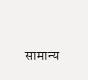सामान्य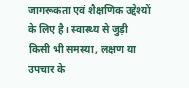जागरूकता एवं शैक्षणिक उद्देश्यों के लिए है। स्वास्थ्य से जुड़ी किसी भी समस्या, लक्षण या उपचार के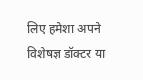लिए हमेशा अपने विशेषज्ञ डॉक्टर या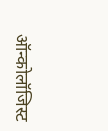ऑन्कोलॉजिस्ट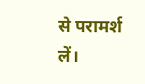से परामर्श लें।